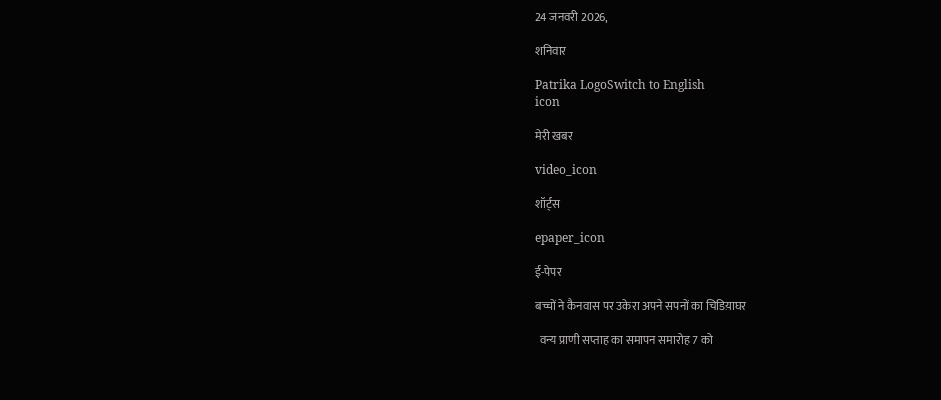24 जनवरी 2026,

शनिवार

Patrika LogoSwitch to English
icon

मेरी खबर

video_icon

शॉर्ट्स

epaper_icon

ई-पेपर

बच्चों ने कैनवास पर उकेरा अपने सपनों का चिडिय़ाघर

  वन्य प्राणी सप्ताह का समापन समारोह 7 को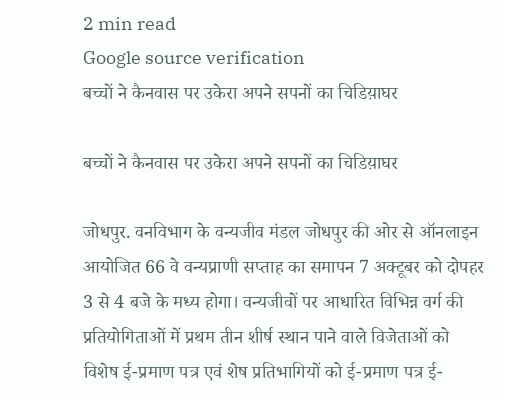2 min read
Google source verification
बच्चों ने कैनवास पर उकेरा अपने सपनों का चिडिय़ाघर

बच्चों ने कैनवास पर उकेरा अपने सपनों का चिडिय़ाघर

जोधपुर. वनविभाग के वन्यजीव मंडल जोधपुर की ओर से ऑनलाइन आयोजित 66 वे वन्यप्राणी सप्ताह का समापन 7 अक्टूबर को दोपहर 3 से 4 बजे के मध्य होगा। वन्यजीवों पर आधारित विभिन्न वर्ग की प्रतियोगिताओं में प्रथम तीन शीर्ष स्थान पाने वाले विजेताओं को विशेष ई-प्रमाण पत्र एवं शेष प्रतिभागियों को ई-प्रमाण पत्र ई-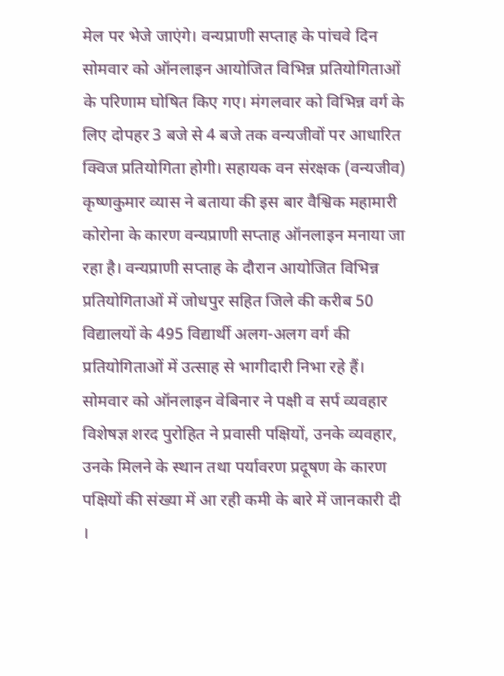मेल पर भेजे जाएंगे। वन्यप्राणी सप्ताह के पांचवे दिन सोमवार को ऑनलाइन आयोजित विभिन्न प्रतियोगिताओं के परिणाम घोषित किए गए। मंगलवार को विभिन्न वर्ग के लिए दोपहर 3 बजे से 4 बजे तक वन्यजीवों पर आधारित क्विज प्रतियोगिता होगी। सहायक वन संरक्षक (वन्यजीव) कृष्णकुमार व्यास ने बताया की इस बार वैश्विक महामारी कोरोना के कारण वन्यप्राणी सप्ताह ऑनलाइन मनाया जा रहा है। वन्यप्राणी सप्ताह के दौरान आयोजित विभिन्न प्रतियोगिताओं में जोधपुर सहित जिले की करीब 50 विद्यालयों के 495 विद्यार्थी अलग-अलग वर्ग की प्रतियोगिताओं में उत्साह से भागीदारी निभा रहे हैं। सोमवार को ऑनलाइन वेबिनार ने पक्षी व सर्प व्यवहार विशेषज्ञ शरद पुरोहित ने प्रवासी पक्षियों, उनके व्यवहार, उनके मिलने के स्थान तथा पर्यावरण प्रदूषण के कारण पक्षियों की संख्या में आ रही कमी के बारे में जानकारी दी ।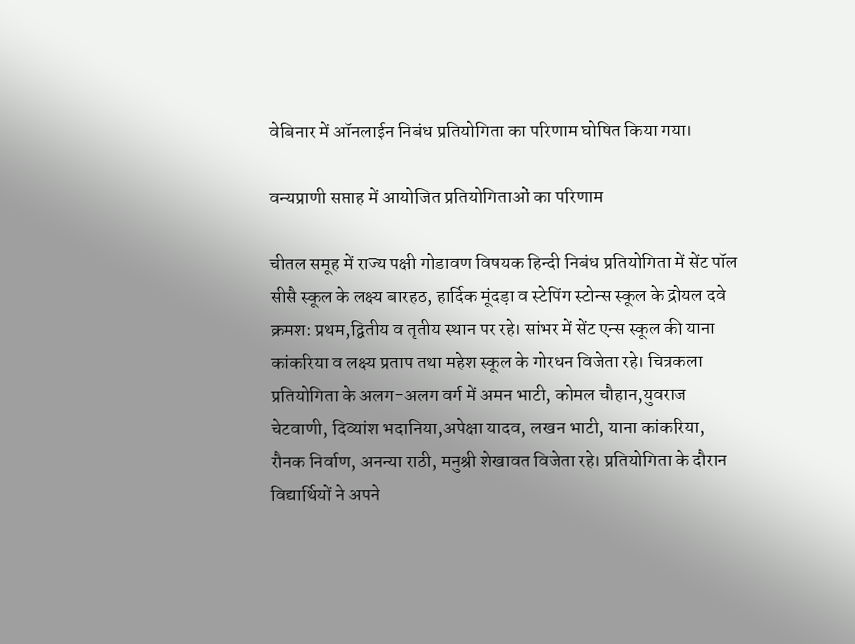वेबिनार में ऑनलाईन निबंध प्रतियोगिता का परिणाम घोषित किया गया।

वन्यप्राणी सप्ताह में आयोजित प्रतियोगिताओं का परिणाम

चीतल समूह में राज्य पक्षी गोडावण विषयक हिन्दी निबंध प्रतियोगिता में सेंट पॉल सीसै स्कूल के लक्ष्य बारहठ, हार्दिक मूंदड़ा व स्टेपिंग स्टोन्स स्कूल के द्रोयल दवे क्रमश: प्रथम,द्वितीय व तृतीय स्थान पर रहे। सांभर में सेंट एन्स स्कूल की याना कांकरिया व लक्ष्य प्रताप तथा महेश स्कूल के गोरधन विजेता रहे। चित्रकला प्रतियोगिता के अलग-अलग वर्ग में अमन भाटी, कोमल चौहान,युवराज चेटवाणी, दिव्यांश भदानिया,अपेक्षा यादव, लखन भाटी, याना कांकरिया, रौनक निर्वाण, अनन्या राठी, मनुश्री शेखावत विजेता रहे। प्रतियोगिता के दौरान विद्यार्थियों ने अपने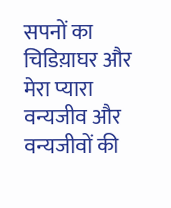सपनों का चिडिय़ाघर और मेरा प्यारा वन्यजीव और वन्यजीवों की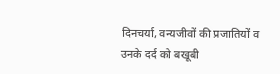दिनचर्या, वन्यजीवों की प्रजातियों व उनके दर्द को बखूबी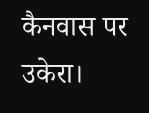कैनवास पर उकेरा।